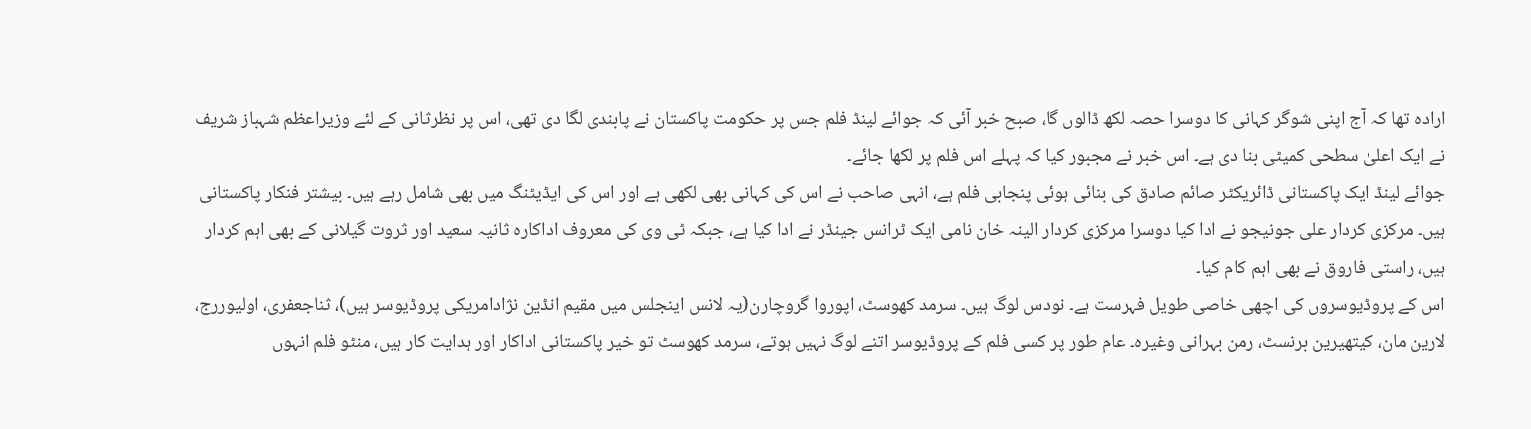ارادہ تھا کہ آج اپنی شوگر کہانی کا دوسرا حصہ لکھ ڈالوں گا، صبح خبر آئی کہ جوائے لینڈ فلم جس پر حکومت پاکستان نے پابندی لگا دی تھی، اس پر نظرثانی کے لئے وزیراعظم شہباز شریف نے ایک اعلیٰ سطحی کمیٹی بنا دی ہے۔ اس خبر نے مجبور کیا کہ پہلے اس فلم پر لکھا جائے۔
جوائے لینڈ ایک پاکستانی ڈائریکٹر صائم صادق کی بنائی ہوئی پنجابی فلم ہے، انہی صاحب نے اس کی کہانی بھی لکھی ہے اور اس کی ایڈیٹنگ میں بھی شامل رہے ہیں۔ بیشتر فنکار پاکستانی ہیں۔ مرکزی کردار علی جونیجو نے ادا کیا دوسرا مرکزی کردار الینہ خان نامی ایک ٹرانس جینڈر نے ادا کیا ہے، جبکہ ٹی وی کی معروف اداکارہ ثانیہ سعید اور ثروت گیلانی کے بھی اہم کردار ہیں، راستی فاروق نے بھی اہم کام کیا۔
اس کے پروڈیوسروں کی اچھی خاصی طویل فہرست ہے۔ نودس لوگ ہیں۔ سرمد کھوسٹ، اپوروا گروچارن(یہ لانس اینجلس میں مقیم انڈین نژادامریکی پروڈیوسر ہیں)، ثناجعفری، اولیوررج، لارین مان، کیتھیرین برنسٹ، رمن بہرانی وغیرہ۔ عام طور پر کسی فلم کے پروڈیوسر اتنے لوگ نہیں ہوتے، سرمد کھوسٹ تو خیر پاکستانی اداکار اور ہدایت کار ہیں، منٹو فلم انہوں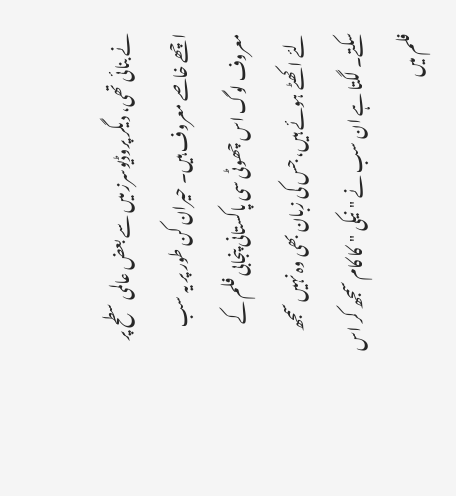نے بنائی تھی، دیگر پروڈیوسرز میں سے بعض عالمی سطح پر اچھے خاصے معروف ہیں۔ حیران کن طور پر یہ سب معروف لوگ اس چھوٹی سی پاکستانی پنجابی فلم کے لئے اکھٹے ہوئے ہیں، جس کی زبان بھی وہ نہیں سمجھ سکتے۔ لگتا ہے ان سب نے "نیکی "کا کام سمجھ کر اس فلم میں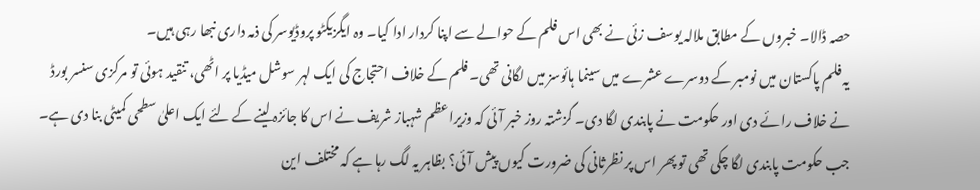حصہ ڈالا۔ خبروں کے مطابق ملالہ یوسف زئی نے بھی اس فلم کے حوالے سے اپنا کردار ادا کیا۔ وہ ایگزیکٹو پروڈیوسر کی ذمہ داری نبھا رہی ہیں۔
یہ فلم پاکستان میں نومبر کے دوسرے عشرے میں سینما ہائوسز میں لگانی تھی۔ فلم کے خلاف احتجاج کی ایک لہر سوشل میڈیا پر اٹھی، تنقید ہوئی تو مرکزی سنسر بورڈ نے خلاف رائے دی اور حکومت نے پابندی لگا دی۔ گزشتہ روز خبر آئی کہ وزیراعظم شہباز شریف نے اس کا جائزہ لینے کے لئے ایک اعلیٰ سطحی کمیٹی بنا دی ہے۔ جب حکومت پابندی لگا چکی تھی تو پھر اس پر نظرثانی کی ضرورت کیوں پیش آئی؟ بظاہر یہ لگ رہا ہے کہ مختلف این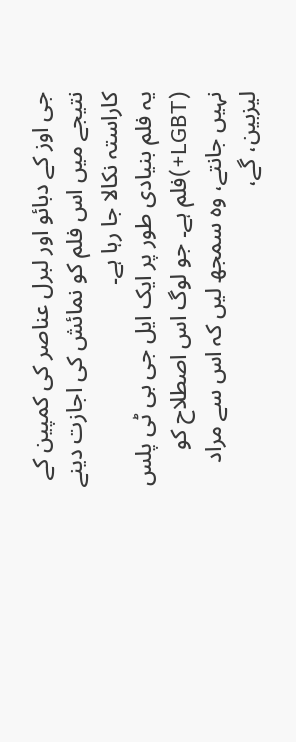جی اوز کے دبائو اور لبرل عناصر کی کمپین کے نتیجے میں اس فلم کو نمائش کی اجازت دینے کاراستہ نکالا جا رہا ہے۔
یہ فلم بنیادی طور پر ایک ایل جی بی ٹی پلس (LGBT+)فلم ہے۔ جو لوگ اس اصطلاح کو نہیں جانتے، وہ سمجھ لیں کہ اس سے مراد لیزبین، گے،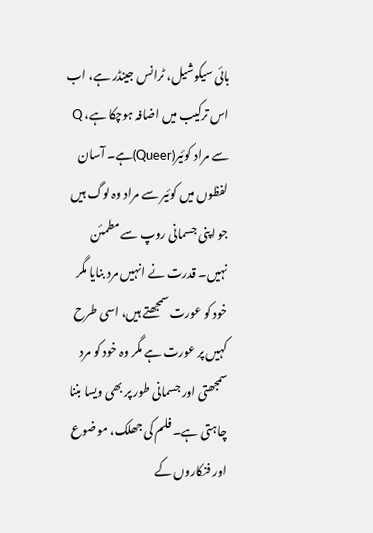بائی سیکوشیل، ٹرانس جینڈر ہے، اب اس ترکیب میں اضافہ ہوچکا ہے، Q سے مراد کوئیر(Queer)ہے۔ آسان لفظوں میں کوئیر سے مراد وہ لوگ ہیں جو اپنی جسمانی روپ سے مطمئن نہیں۔ قدرت نے انہیں مرد بنایا مگر خود کو عورت سمجھتے ہیں، اسی طرح کہیں پر عورت ہے مگر وہ خود کو مرد سمجھتی اور جسمانی طور پر بھی ویسا بننا چاہتی ہے۔ فلم کی جھلک، موضوع اور فنکاروں کے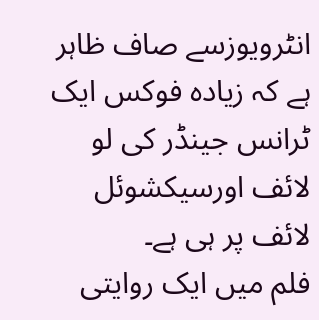انٹرویوزسے صاف ظاہر ہے کہ زیادہ فوکس ایک ٹرانس جینڈر کی لو لائف اورسیکشوئل لائف پر ہی ہے۔
فلم میں ایک روایتی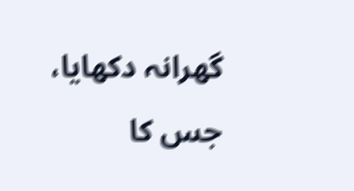گھرانہ دکھایا، جس کا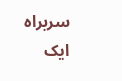سربراہ ایک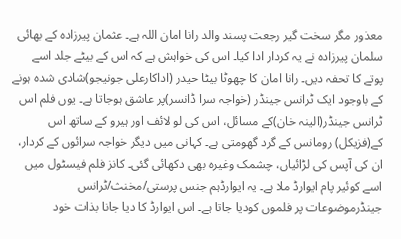معذور مگر سخت گیر رجعت پسند والد رانا امان اللہ ہے۔ عثمان پیرزادہ کے بھائی سلمان پیرزادہ نے یہ کردار ادا کیا۔ اس کی خواہش ہے کہ اس کے بیٹے جلد اسے پوتے کا تحفہ دیں۔ رانا امان کا چھوٹا بیٹا حیدر (اداکارعلی جونیجو)شادی شدہ ہونے کے باوجود ایک ٹرانس جینڈر (خواجہ سرا ڈانسر)پر عاشق ہوجاتا ہے۔ یوں فلم اس ٹرانس جینڈر(الینہ خان)کے مسائل، اس کی لو لائف اور ہیرو کے ساتھ اس کے(فزیکل) رومانس کے گرد گھومتی ہے۔ کہانی میں دیگر خواجہ سرائوں کے کردار، ان کی آپس کی لڑائیاں، چشمک وغیرہ بھی دکھائی گئی۔ کانز فلم فیسٹول میں اسے کوئیر پام ایوارڈ ملا ہے۔ یہ ایوارڈہم جنس پرستی/مخنث/ٹرانس جینڈرموضوعات پر فلموں کودیا جاتا ہے۔ اس ایوارڈ کا دیا جانا بذات خود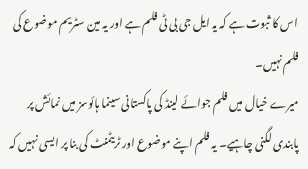اس کا ثبوت ہے کہ یہ ایل جی بی ٹی فلم ہے اور یہ مین سٹریم موضوع کی فلم نہیں۔
میرے خیال میں فلم جوائے لینڈ کی پاکستانی سینما ہائوسز میں نمائش پر پابندی لگنی چاہیے۔ یہ فلم اپنے موضوع اور ٹریٹمنٹ کی بنا پر ایسی نہیں کہ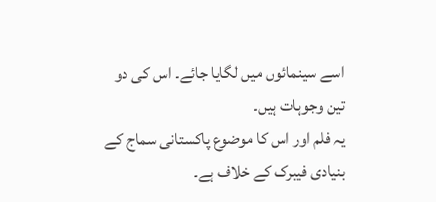اسے سینمائوں میں لگایا جائے۔ اس کی دو تین وجوہات ہیں۔
یہ فلم اور اس کا موضوع پاکستانی سماج کے بنیادی فیبرک کے خلاف ہے۔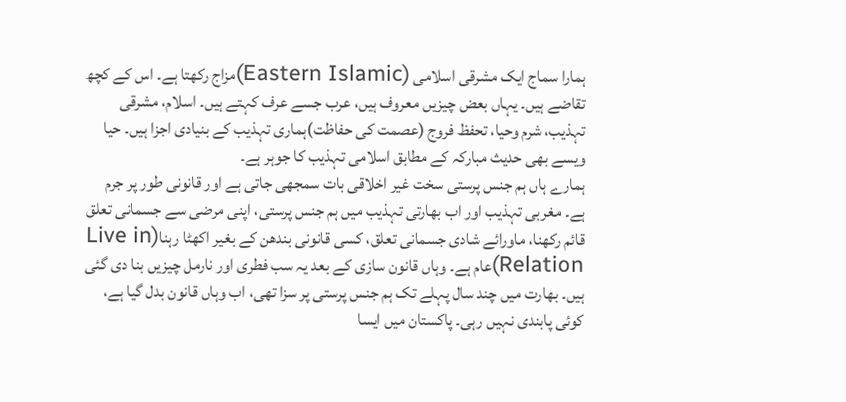ہمارا سماج ایک مشرقی اسلامی (Eastern Islamic)مزاج رکھتا ہے۔ اس کے کچھ تقاضے ہیں۔ یہاں بعض چیزیں معروف ہیں، عرب جسے عرف کہتے ہیں۔ اسلام، مشرقی تہذیب، شرم وحیا، تحفظ فروج (عصمت کی حفاظت)ہماری تہذیب کے بنیادی اجزا ہیں۔ حیا ویسے بھی حدیث مبارکہ کے مطابق اسلامی تہذیب کا جوہر ہے۔
ہمارے ہاں ہم جنس پرستی سخت غیر اخلاقی بات سمجھی جاتی ہے اور قانونی طور پر جرم ہے۔ مغربی تہذیب اور اب بھارتی تہذیب میں ہم جنس پرستی، اپنی مرضی سے جسمانی تعلق قائم رکھنا، ماورائے شادی جسمانی تعلق، کسی قانونی بندھن کے بغیر اکھٹا رہنا(Live in Relation)عام ہے۔ وہاں قانون سازی کے بعد یہ سب فطری اور نارمل چیزیں بنا دی گئی ہیں۔ بھارت میں چند سال پہلے تک ہم جنس پرستی پر سزا تھی، اب وہاں قانون بدل گیا ہے، کوئی پابندی نہیں رہی۔ پاکستان میں ایسا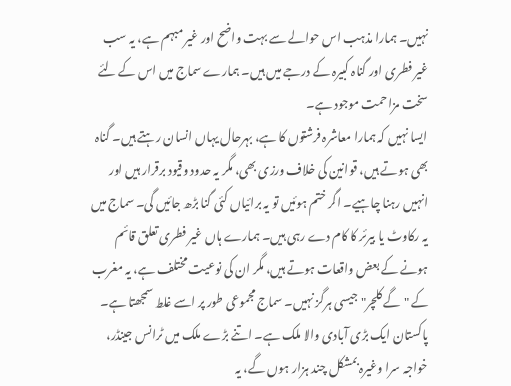نہیں۔ ہمارا مذہب اس حوالے سے بہت واضح اور غیر مبہم ہے، یہ سب غیر فطری اور گناہ کبیرہ کے درجے میں ہیں۔ ہمارے سماج میں اس کے لئے سخت مزاحمت موجود ہے۔
ایسا نہیں کہ ہمارا معاشرہ فرشتوں کا ہے، بہرحال یہاں انسان رہتے ہیں۔ گناہ بھی ہوتے ہیں، قوانین کی خلاف ورزی بھی، مگر یہ حدود وقیود برقرار ہیں اور انہیں رہنا چاہیے۔ اگر ختم ہوئیں تو یہ برائیاں کئی گنا بڑھ جائیں گی۔ سماج میں یہ رکاوٹ یا بیرئر کا کام دے رہی ہیں۔ ہمارے ہاں غیر فطری تعلق قائم ہونے کے بعض واقعات ہوتے ہیں، مگر ان کی نوعیت مختلف ہے، یہ مغرب کے "گے کلچر"جیسی ہرگز نہیں۔ سماج مجموعی طور پر اسے غلط سمجھتا ہے۔
پاکستان ایک بڑی آبادی والا ملک ہے۔ اتنے بڑے ملک میں ٹرانس جینڈر، خواجہ سرا وغیرہ بمشکل چند ہزار ہوں گے، یہ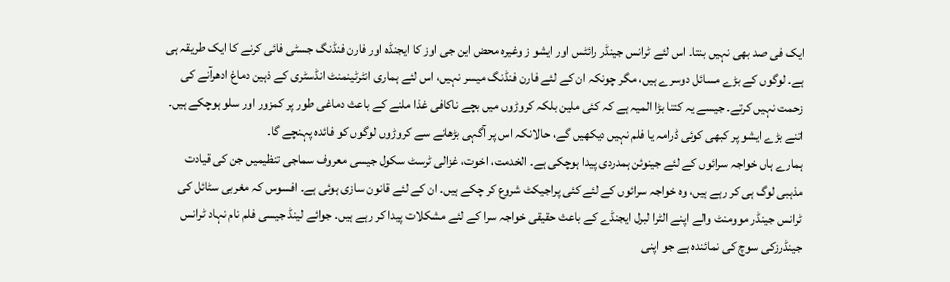ایک فی صد بھی نہیں بنتا۔ اس لئے ٹرانس جینڈر رائٹس اور ایشو ز وغیرہ محض این جی اوز کا ایجنڈہ اور فارن فنڈنگ جسٹی فائی کرنے کا ایک طریقہ ہی ہے۔ لوگوں کے بڑے مسائل دوسرے ہیں، مگر چونکہ ان کے لئے فارن فنڈنگ میسر نہیں، اس لئے ہماری انٹرٹینمنٹ انڈسٹری کے ذہین دماغ ادھرآنے کی زحمت نہیں کرتے۔ جیسے یہ کتنا بڑا المیہ ہے کہ کئی ملین بلکہ کروڑوں میں بچے ناکافی غذا ملنے کے باعث دماغی طور پر کمزور اور سلو ہوچکے ہیں۔ اتنے بڑے ایشو پر کبھی کوئی ڈرامہ یا فلم نہیں دیکھیں گے، حالانکہ اس پر آگہی بڑھانے سے کروڑوں لوگوں کو فائدہ پہنچے گا۔
ہمارے ہاں خواجہ سرائوں کے لئے جینوئن ہمدردی پیدا ہوچکی ہے۔ الخدمت، اخوت، غزالی ٹرسٹ سکول جیسی معروف سماجی تنظیمیں جن کی قیادت مذہبی لوگ ہی کر رہے ہیں، وہ خواجہ سرائوں کے لئے کئی پراجیکٹ شروع کر چکے ہیں۔ ان کے لئے قانون سازی ہوئی ہے۔ افسوس کہ مغربی سٹائل کی ٹرانس جینڈر موومنٹ والے اپنے الٹرا لبرل ایجنڈے کے باعث حقیقی خواجہ سرا کے لئے مشکلات پیدا کر رہے ہیں۔ جوائے لینڈ جیسی فلم نام نہاد ٹرانس جینڈرزکی سوچ کی نمائندہ ہے جو اپنی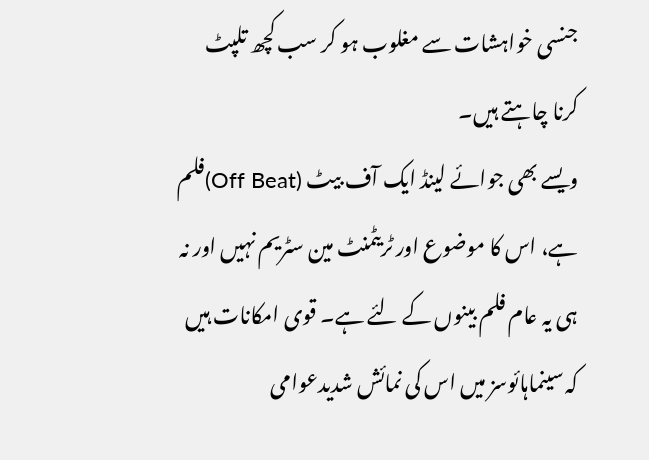جنسی خواہشات سے مغلوب ہو کر سب کچھ تلپٹ کرنا چاہتے ہیں۔
ویسے بھی جوائے لینڈ ایک آف بیٹ (Off Beat)فلم ہے، اس کا موضوع اور ٹریٹمنٹ مین سٹریم نہیں اور نہ ہی یہ عام فلم بینوں کے لئے ہے۔ قوی امکانات ہیں کہ سینماہائوسز میں اس کی نمائش شدیدعوامی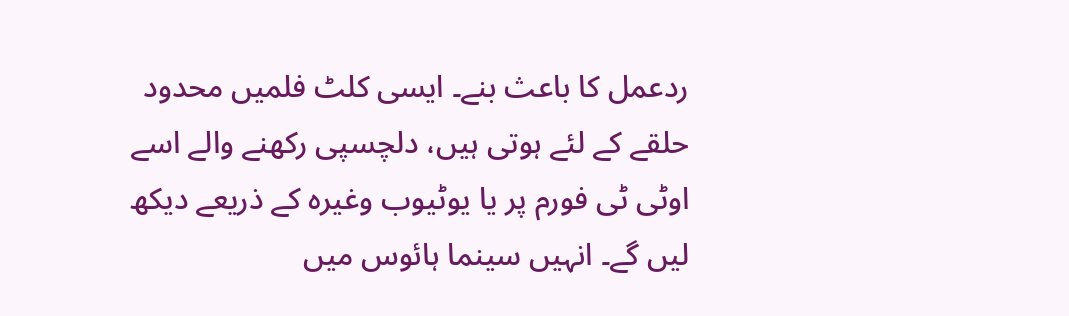ردعمل کا باعث بنے۔ ایسی کلٹ فلمیں محدود حلقے کے لئے ہوتی ہیں، دلچسپی رکھنے والے اسے اوٹی ٹی فورم پر یا یوٹیوب وغیرہ کے ذریعے دیکھ لیں گے۔ انہیں سینما ہائوس میں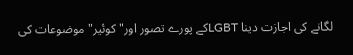لگانے کی اجازت دینا LGBTکے پورے تصور اور" کوئیر" موضوعات کی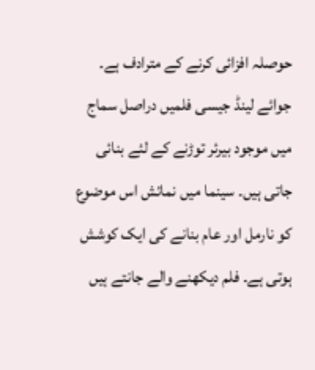حوصلہ افزائی کرنے کے مترادف ہے۔
جوائے لینڈ جیسی فلمیں دراصل سماج میں موجود بیرئر توڑنے کے لئے بنائی جاتی ہیں۔ سینما میں نمائش اس موضوع کو نارمل اور عام بنانے کی ایک کوشش ہوتی ہے۔ فلم دیکھنے والے جانتے ہیں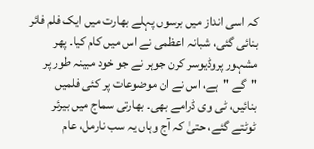کہ اسی انداز میں برسوں پہلے بھارت میں ایک فلم فائر بنائی گئی، شبانہ اعظمی نے اس میں کام کیا۔ پھر مشہور پروڈیوسر کرن جوہر نے جو خود مبینہ طور پر "گے "ہے، اس نے ان موضوعات پر کئی فلمیں بنائیں، ٹی وی ڈرامے بھی۔ بھارتی سماج میں بیرئر ٹوٹتے گئے، حتیٰ کہ آج وہاں یہ سب نارمل، عام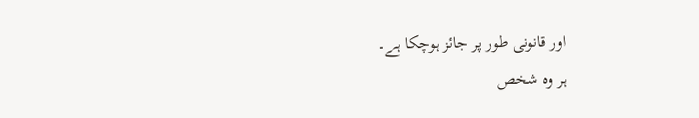اور قانونی طور پر جائز ہوچکا ہے۔
ہر وہ شخص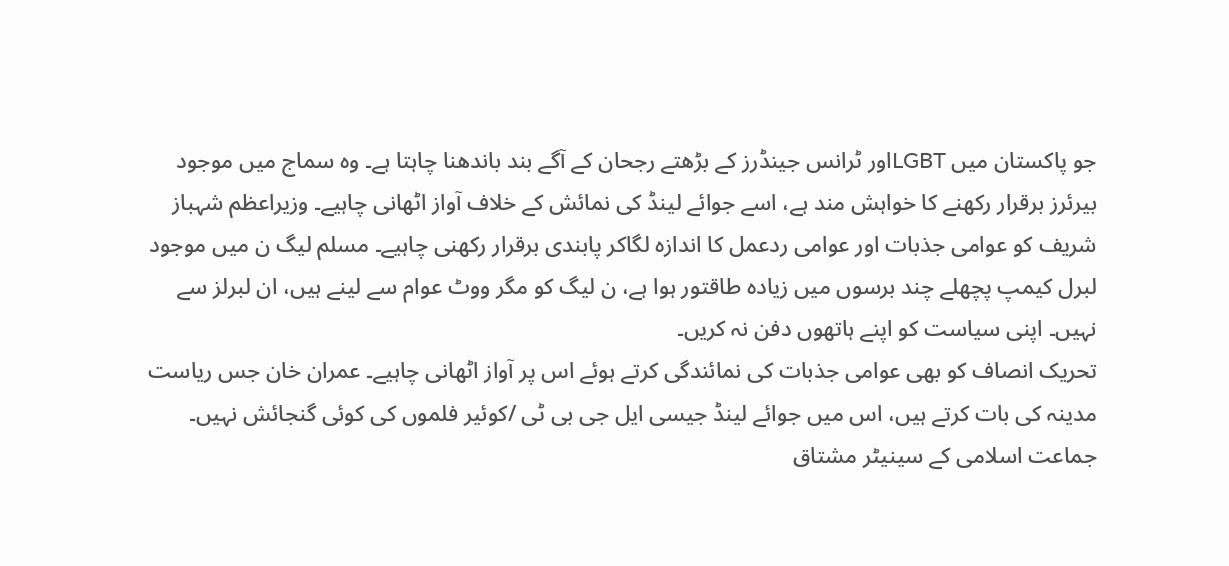جو پاکستان میں LGBTاور ٹرانس جینڈرز کے بڑھتے رجحان کے آگے بند باندھنا چاہتا ہے۔ وہ سماج میں موجود بیرئرز برقرار رکھنے کا خواہش مند ہے، اسے جوائے لینڈ کی نمائش کے خلاف آواز اٹھانی چاہیے۔ وزیراعظم شہباز شریف کو عوامی جذبات اور عوامی ردعمل کا اندازہ لگاکر پابندی برقرار رکھنی چاہیے۔ مسلم لیگ ن میں موجود لبرل کیمپ پچھلے چند برسوں میں زیادہ طاقتور ہوا ہے، ن لیگ کو مگر ووٹ عوام سے لینے ہیں، ان لبرلز سے نہیں۔ اپنی سیاست کو اپنے ہاتھوں دفن نہ کریں۔
تحریک انصاف کو بھی عوامی جذبات کی نمائندگی کرتے ہوئے اس پر آواز اٹھانی چاہیے۔ عمران خان جس ریاست مدینہ کی بات کرتے ہیں، اس میں جوائے لینڈ جیسی ایل جی بی ٹی /کوئیر فلموں کی کوئی گنجائش نہیں۔ جماعت اسلامی کے سینیٹر مشتاق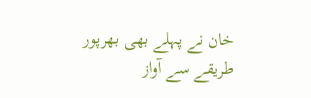خان نے پہلے بھی بھرپور طریقے سے آواز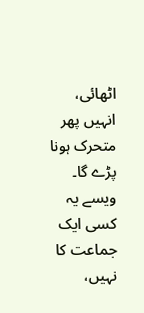اٹھائی، انہیں پھر متحرک ہونا پڑے گا۔ ویسے یہ کسی ایک جماعت کا نہیں،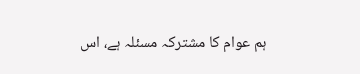ہم عوام کا مشترکہ مسئلہ ہے، اس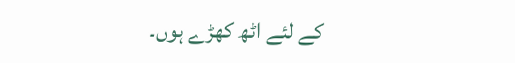کے لئے اٹھ کھڑے ہوں۔